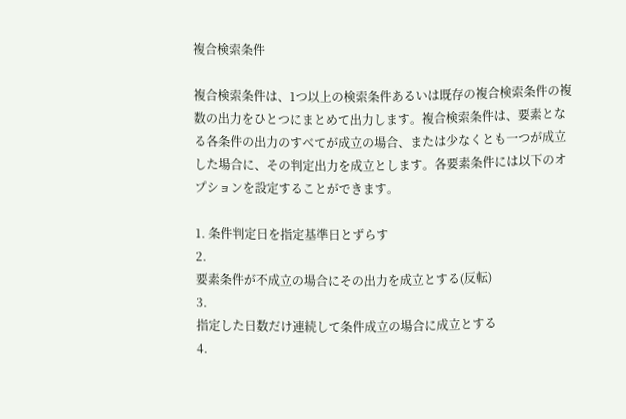複合検索条件

複合検索条件は、1つ以上の検索条件あるいは既存の複合検索条件の複数の出力をひとつにまとめて出力します。複合検索条件は、要素となる各条件の出力のすべてが成立の場合、または少なくとも一つが成立した場合に、その判定出力を成立とします。各要素条件には以下のオプションを設定することができます。

1. 条件判定日を指定基準日とずらす
2.
要素条件が不成立の場合にその出力を成立とする(反転)
3.
指定した日数だけ連続して条件成立の場合に成立とする
4.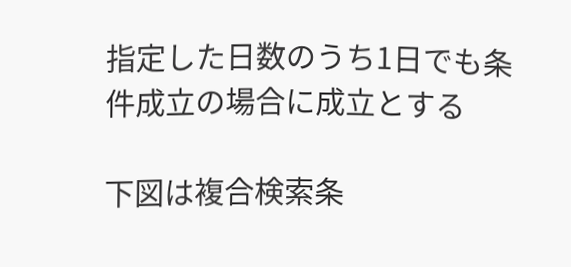指定した日数のうち1日でも条件成立の場合に成立とする

下図は複合検索条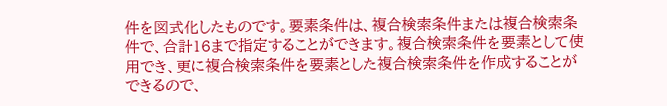件を図式化したものです。要素条件は、複合検索条件または複合検索条件で、合計16まで指定することができます。複合検索条件を要素として使用でき、更に複合検索条件を要素とした複合検索条件を作成することができるので、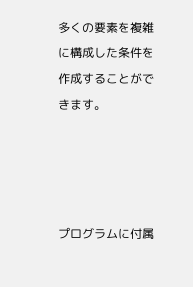多くの要素を複雑に構成した条件を作成することができます。




プログラムに付属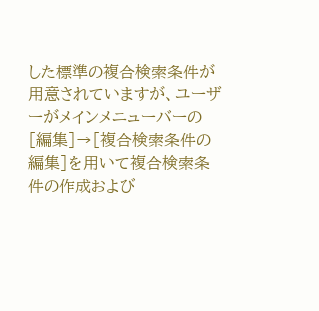した標準の複合検索条件が用意されていますが、ユーザーがメインメニューバーの[編集]→[複合検索条件の編集]を用いて複合検索条件の作成および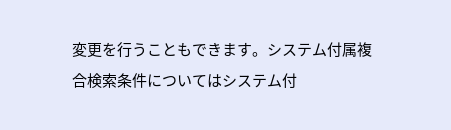変更を行うこともできます。システム付属複合検索条件についてはシステム付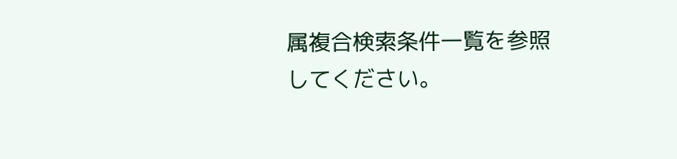属複合検索条件一覧を参照してください。